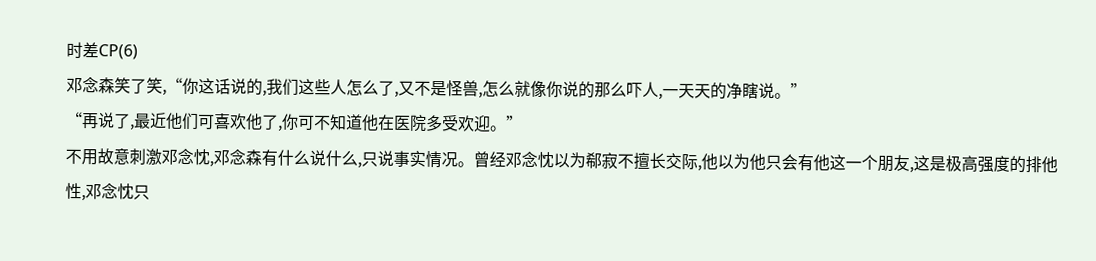时差CP(6)
邓念森笑了笑,“你这话说的,我们这些人怎么了,又不是怪兽,怎么就像你说的那么吓人,一天天的净瞎说。”
“再说了,最近他们可喜欢他了,你可不知道他在医院多受欢迎。”
不用故意刺激邓念忱,邓念森有什么说什么,只说事实情况。曾经邓念忱以为郗寂不擅长交际,他以为他只会有他这一个朋友,这是极高强度的排他性,邓念忱只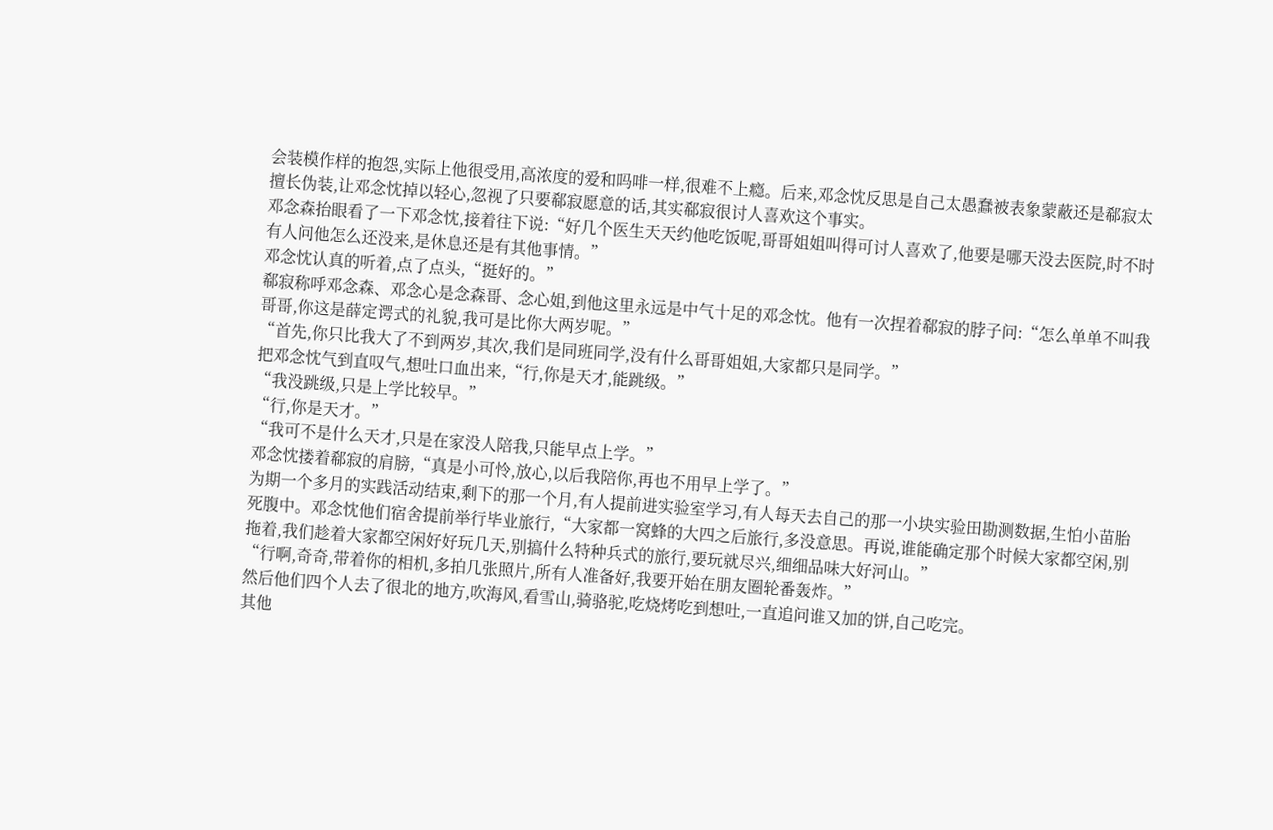会装模作样的抱怨,实际上他很受用,高浓度的爱和吗啡一样,很难不上瘾。后来,邓念忱反思是自己太愚蠢被表象蒙蔽还是郗寂太擅长伪装,让邓念忱掉以轻心,忽视了只要郗寂愿意的话,其实郗寂很讨人喜欢这个事实。
邓念森抬眼看了一下邓念忱,接着往下说:“好几个医生天天约他吃饭呢,哥哥姐姐叫得可讨人喜欢了,他要是哪天没去医院,时不时有人问他怎么还没来,是休息还是有其他事情。”
邓念忱认真的听着,点了点头,“挺好的。”
郗寂称呼邓念森、邓念心是念森哥、念心姐,到他这里永远是中气十足的邓念忱。他有一次捏着郗寂的脖子问:“怎么单单不叫我哥哥,你这是薛定谔式的礼貌,我可是比你大两岁呢。”
“首先,你只比我大了不到两岁,其次,我们是同班同学,没有什么哥哥姐姐,大家都只是同学。”
把邓念忱气到直叹气,想吐口血出来,“行,你是天才,能跳级。”
“我没跳级,只是上学比较早。”
“行,你是天才。”
“我可不是什么天才,只是在家没人陪我,只能早点上学。”
邓念忱搂着郗寂的肩膀,“真是小可怜,放心,以后我陪你,再也不用早上学了。”
为期一个多月的实践活动结束,剩下的那一个月,有人提前进实验室学习,有人每天去自己的那一小块实验田勘测数据,生怕小苗胎死腹中。邓念忱他们宿舍提前举行毕业旅行,“大家都一窝蜂的大四之后旅行,多没意思。再说,谁能确定那个时候大家都空闲,别拖着,我们趁着大家都空闲好好玩几天,别搞什么特种兵式的旅行,要玩就尽兴,细细品味大好河山。”
“行啊,奇奇,带着你的相机,多拍几张照片,所有人准备好,我要开始在朋友圈轮番轰炸。”
然后他们四个人去了很北的地方,吹海风,看雪山,骑骆驼,吃烧烤吃到想吐,一直追问谁又加的饼,自己吃完。
其他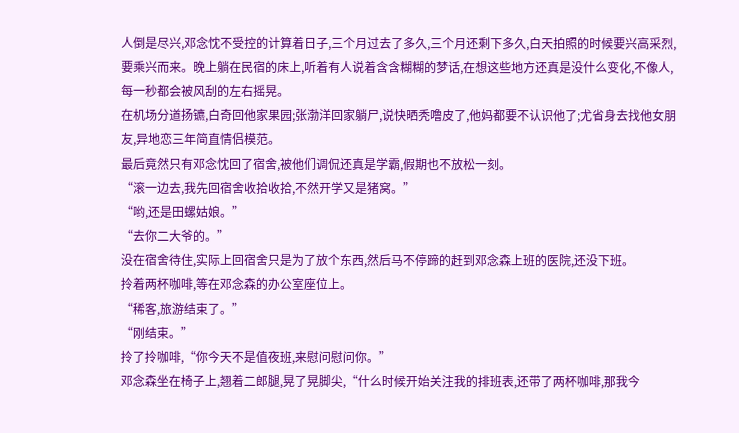人倒是尽兴,邓念忱不受控的计算着日子,三个月过去了多久,三个月还剩下多久,白天拍照的时候要兴高采烈,要乘兴而来。晚上躺在民宿的床上,听着有人说着含含糊糊的梦话,在想这些地方还真是没什么变化,不像人,每一秒都会被风刮的左右摇晃。
在机场分道扬镳,白奇回他家果园;张渤洋回家躺尸,说快晒秃噜皮了,他妈都要不认识他了;尤省身去找他女朋友,异地恋三年简直情侣模范。
最后竟然只有邓念忱回了宿舍,被他们调侃还真是学霸,假期也不放松一刻。
“滚一边去,我先回宿舍收拾收拾,不然开学又是猪窝。”
“哟,还是田螺姑娘。”
“去你二大爷的。”
没在宿舍待住,实际上回宿舍只是为了放个东西,然后马不停蹄的赶到邓念森上班的医院,还没下班。
拎着两杯咖啡,等在邓念森的办公室座位上。
“稀客,旅游结束了。”
“刚结束。”
拎了拎咖啡,“你今天不是值夜班,来慰问慰问你。”
邓念森坐在椅子上,翘着二郎腿,晃了晃脚尖,“什么时候开始关注我的排班表,还带了两杯咖啡,那我今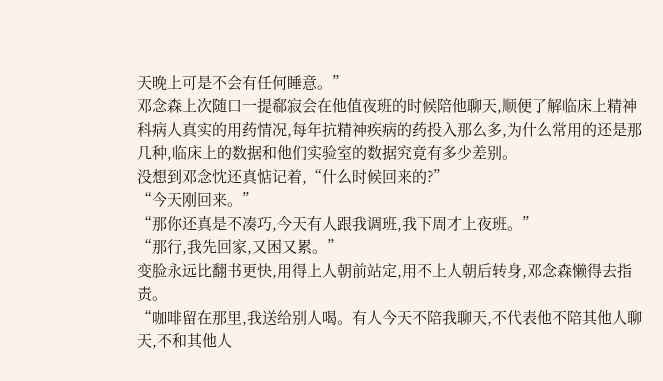天晚上可是不会有任何睡意。”
邓念森上次随口一提郗寂会在他值夜班的时候陪他聊天,顺便了解临床上精神科病人真实的用药情况,每年抗精神疾病的药投入那么多,为什么常用的还是那几种,临床上的数据和他们实验室的数据究竟有多少差别。
没想到邓念忱还真惦记着,“什么时候回来的?”
“今天刚回来。”
“那你还真是不凑巧,今天有人跟我调班,我下周才上夜班。”
“那行,我先回家,又困又累。”
变脸永远比翻书更快,用得上人朝前站定,用不上人朝后转身,邓念森懒得去指责。
“咖啡留在那里,我送给别人喝。有人今天不陪我聊天,不代表他不陪其他人聊天,不和其他人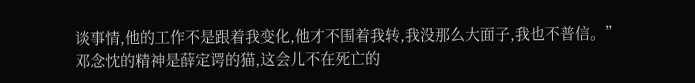谈事情,他的工作不是跟着我变化,他才不围着我转,我没那么大面子,我也不普信。”
邓念忱的精神是薛定谔的猫,这会儿不在死亡的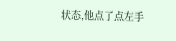状态,他点了点左手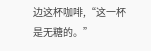边这杯咖啡,“这一杯是无糖的。”